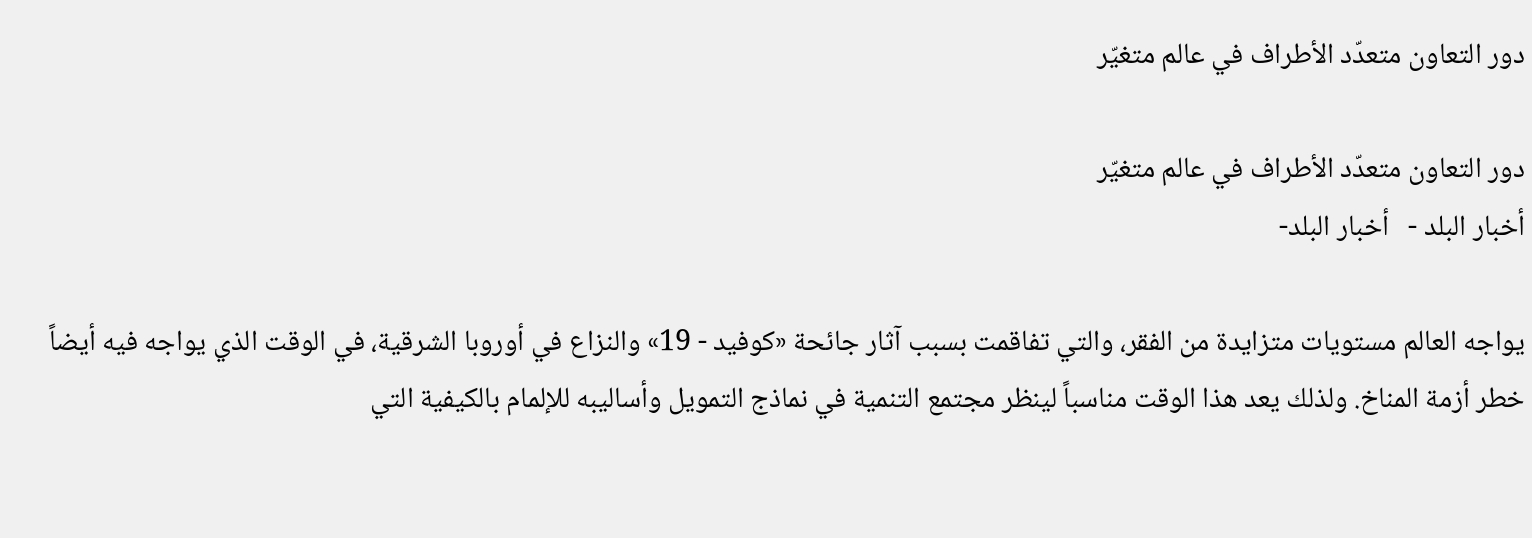دور التعاون متعدّد الأطراف في عالم متغيّر

دور التعاون متعدّد الأطراف في عالم متغيّر
أخبار البلد -   أخبار البلد-

يواجه العالم مستويات متزايدة من الفقر، والتي تفاقمت بسبب آثار جائحة «كوفيد - 19» والنزاع في أوروبا الشرقية، في الوقت الذي يواجه فيه أيضاً خطر أزمة المناخ. ولذلك يعد هذا الوقت مناسباً لينظر مجتمع التنمية في نماذج التمويل وأساليبه للإلمام بالكيفية التي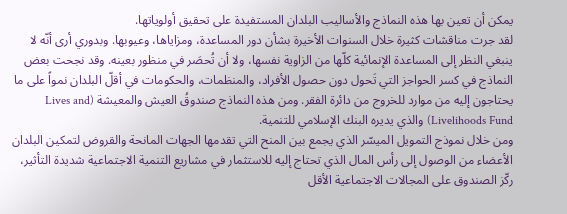يمكن أن تعين بها هذه النماذج والأساليب البلدان المستفيدة على تحقيق أولوياتها.
لقد جرت مناقشات كثيرة خلال السنوات الأخيرة بشأن دور المساعدة، ومزاياها، وعيوبها. وبدوري أرى أنّه لا ينبغي النظر إلى المساعدة الإنمائية كلّها من الزاوية نفسها، ولا أن تُحصَر في منظور بعينه. وقد نجحت بعض النماذج في كسر الحواجز التي تَحول دون حصول الأفراد، والمنظمات، والحكومات في أقلّ البلدان نمواً على ما يحتاجون إليه من موارد للخروج من دائرة الفقر. ومن هذه النماذج صندوقُ العيش والمعيشة (Lives and Livelihoods Fund) والذي يديره البنك الإسلامي للتنمية.
ومن خلال نموذج التمويل الميسّر الذي يجمع بين المنح التي تقدمها الجهات المانحة والقروض لتمكين البلدان الأعضاء من الوصول إلى رأس المال الذي تحتاج إليه للاستثمار في مشاريع التنمية الاجتماعية شديدة التأثير، ركّز الصندوق على المجالات الاجتماعية الأقل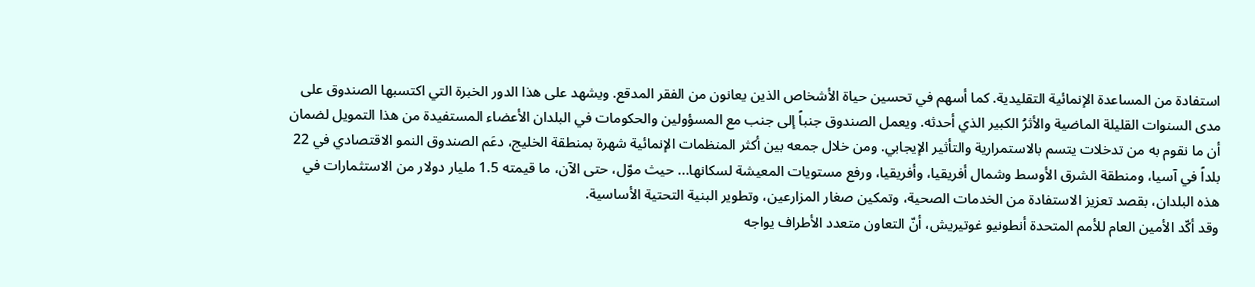استفادة من المساعدة الإنمائية التقليدية. كما أسهم في تحسين حياة الأشخاص الذين يعانون من الفقر المدقع. ويشهد على هذا الدور الخبرة التي اكتسبها الصندوق على مدى السنوات القليلة الماضية والأثرُ الكبير الذي أحدثه. ويعمل الصندوق جنباً إلى جنب مع المسؤولين والحكومات في البلدان الأعضاء المستفيدة من هذا التمويل لضمان أن ما نقوم به من تدخلات يتسم بالاستمرارية والتأثير الإيجابي. ومن خلال جمعه بين أكثر المنظمات الإنمائية شهرة بمنطقة الخليج، دعَم الصندوق النمو الاقتصادي في 22 بلداً في آسيا، ومنطقة الشرق الأوسط وشمال أفريقيا، وأفريقيا، ورفع مستويات المعيشة لسكانها... حيث موّل، حتى الآن، ما قيمته 1.5 مليار دولار من الاستثمارات في هذه البلدان، بقصد تعزيز الاستفادة من الخدمات الصحية، وتمكين صغار المزارعين، وتطوير البنية التحتية الأساسية.
وقد أكّد الأمين العام للأمم المتحدة أنطونيو غوتيريش، أنّ التعاون متعدد الأطراف يواجه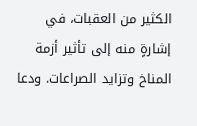الكثير من العقبات، في إشارةٍ منه إلى تأثير أزمة المناخ وتزايد الصراعات. ودعا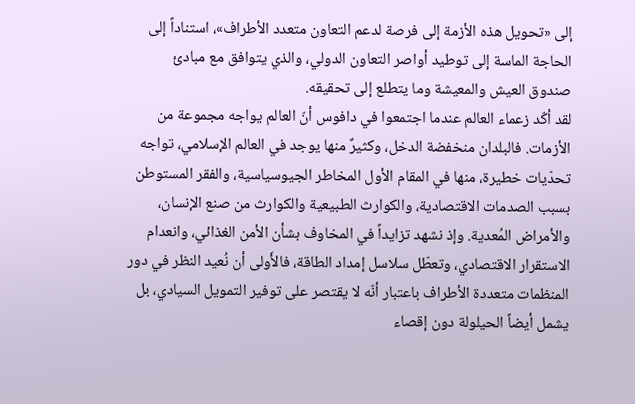إلى «تحويل هذه الأزمة إلى فرصة لدعم التعاون متعدد الأطراف»، استناداً إلى الحاجة الماسة إلى توطيد أواصر التعاون الدولي، والذي يتوافق مع مبادئ صندوق العيش والمعيشة وما يتطلع إلى تحقيقه.
لقد أكّد زعماء العالم عندما اجتمعوا في دافوس أنّ العالم يواجه مجموعة من الأزمات. فالبلدان منخفضة الدخل، وكثيرٌ منها يوجد في العالم الإسلامي، تواجه تحدّيات خطيرة، منها في المقام الأول المخاطر الجيوسياسية، والفقر المستوطن بسبب الصدمات الاقتصادية، والكوارث الطبيعية والكوارث من صنع الإنسان، والأمراض المُعدية. وإذ نشهد تزايداً في المخاوف بشأن الأمن الغذائي، وانعدام الاستقرار الاقتصادي، وتعطّل سلاسل إمداد الطاقة، فالأَولى أن نُعيد النظر في دور المنظمات متعددة الأطراف باعتبار أنّه لا يقتصر على توفير التمويل السيادي، بل يشمل أيضاً الحيلولة دون إقصاء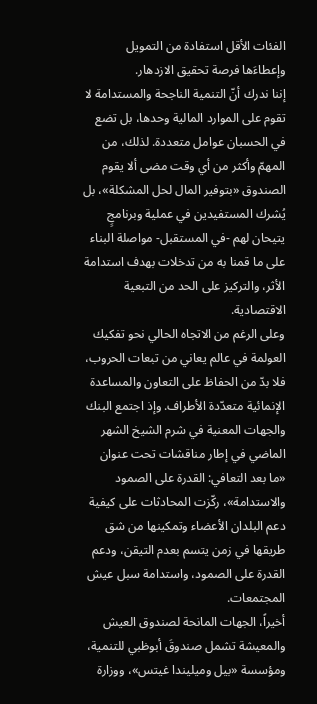الفئات الأقل استفادة من التمويل وإعطاءَها فرصة تحقيق الازدهار.
إننا ندرك أنّ التنمية الناجحة والمستدامة لا تقوم على الموارد المالية وحدها، بل تضع في الحسبان عوامل متعددة. لذلك، من المهمّ وأكثر من أي وقت مضى ألا يقوم الصندوق «بتوفير المال لحل المشكلة»، بل يُشرك المستفيدين في عملية وبرنامجٍ يتيحان لهم -في المستقبل- مواصلة البناء على ما قمنا به من تدخلات بهدف استدامة الأثر، والتركيز على الحد من التبعية الاقتصادية.
وعلى الرغم من الاتجاه الحالي نحو تفكيك العولمة في عالم يعاني من تبعات الحروب، فلا بدّ من الحفاظ على التعاون والمساعدة الإنمائية متعدّدة الأطراف. وإذ اجتمع البنك والجهات المعنية في شرم الشيخ الشهر الماضي في إطار مناقشات تحت عنوان «ما بعد التعافي: القدرة على الصمود والاستدامة»، ركّزت المحادثات على كيفية دعم البلدان الأعضاء وتمكينها من شق طريقها في زمن يتسم بعدم التيقن، ودعم القدرة على الصمود، واستدامة سبل عيش المجتمعات.
أخيراً، الجهات المانحة لصندوق العيش والمعيشة تشمل صندوقَ أبوظبي للتنمية، ومؤسسة «بيل وميليندا غيتس»، ووزارة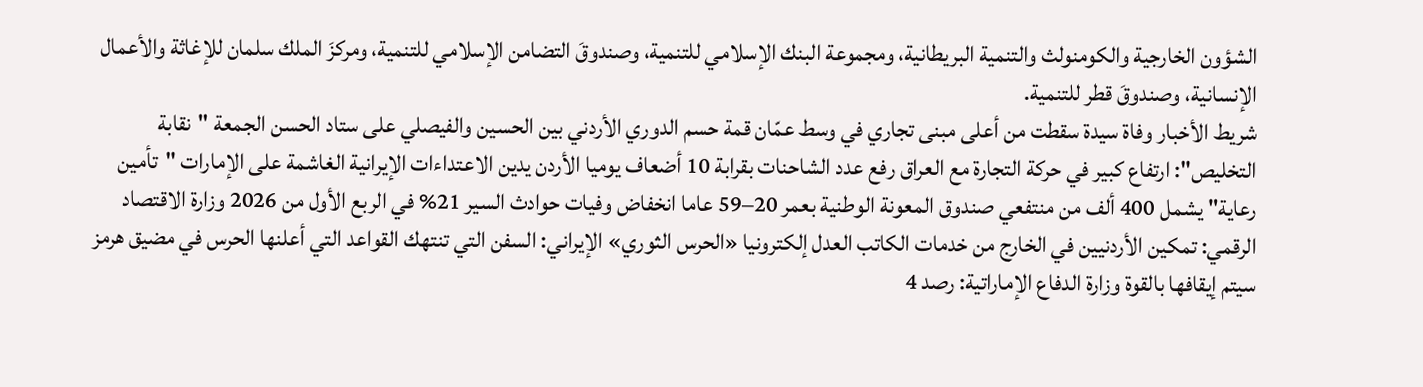الشؤون الخارجية والكومنولث والتنمية البريطانية، ومجموعة البنك الإسلامي للتنمية، وصندوقَ التضامن الإسلامي للتنمية، ومركزَ الملك سلمان للإغاثة والأعمال الإنسانية، وصندوقَ قطر للتنمية.
شريط الأخبار وفاة سيدة سقطت من أعلى مبنى تجاري في وسط عمّان قمة حسم الدوري الأردني بين الحسين والفيصلي على ستاد الحسن الجمعة "نقابة التخليص": ارتفاع كبير في حركة التجارة مع العراق رفع عدد الشاحنات بقرابة 10 أضعاف يوميا الأردن يدين الاعتداءات الإيرانية الغاشمة على الإمارات "تأمين رعاية" يشمل 400 ألف من منتفعي صندوق المعونة الوطنية بعمر 20–59 عاما انخفاض وفيات حوادث السير 21% في الربع الأول من 2026 وزارة الاقتصاد الرقمي: تمكين الأردنيين في الخارج من خدمات الكاتب العدل إلكترونيا «الحرس الثوري» الإيراني: السفن التي تنتهك القواعد التي أعلنها الحرس في مضيق هرمز سيتم إيقافها بالقوة وزارة الدفاع الإماراتية: رصد 4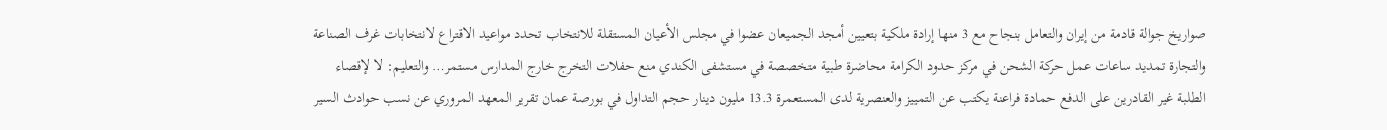صواريخ جوالة قادمة من إيران والتعامل بنجاح مع 3 منها إرادة ملكية بتعيين أمجد الجميعان عضوا في مجلس الأعيان المستقلة للانتخاب تحدد مواعيد الاقتراع لانتخابات غرف الصناعة والتجارة تمديد ساعات عمل حركة الشحن في مركز حدود الكرامة محاضرة طبية متخصصة في مستشفى الكندي منع حفلات التخرج خارج المدارس مستمر… والتعليم: لا لإقصاء الطلبة غير القادرين على الدفع حمادة فراعنة يكتب عن التمييز والعنصرية لدى المستعمرة 13.3 مليون دينار حجم التداول في بورصة عمان تقرير المعهد المروري عن نسب حوادث السير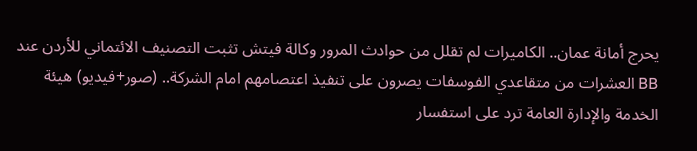يحرج أمانة عمان.. الكاميرات لم تقلل من حوادث المرور وكالة فيتش تثبت التصنيف الائتماني للأردن عند BB العشرات من متقاعدي الفوسفات يصرون على تنفيذ اعتصامهم امام الشركة.. (صور+فيديو) هيئة الخدمة والإدارة العامة ترد على استفسار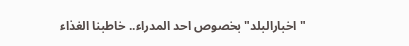"اخبارالبلد" بخصوص احد المدراء.. خاطبنا الغذاء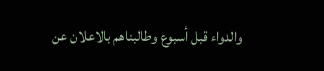والدواء قبل أسبوع وطالبناهم بالاعلان عن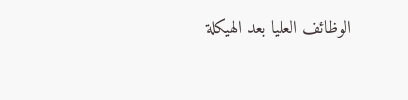الوظائف العليا بعد الهيكلة